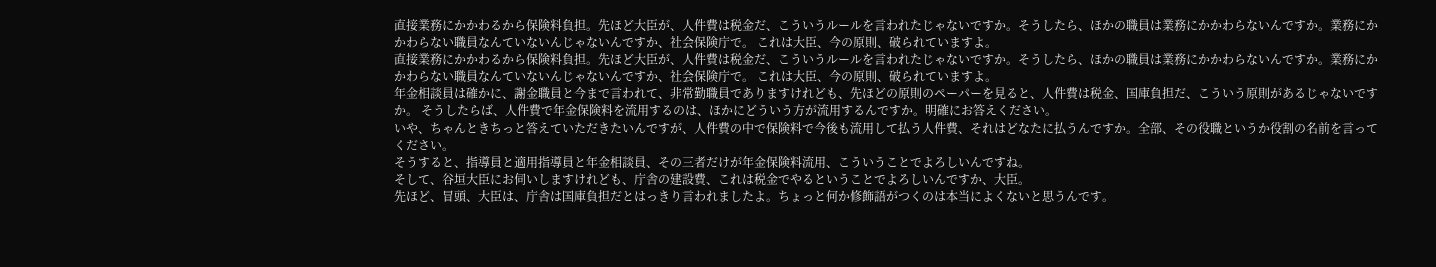直接業務にかかわるから保険料負担。先ほど大臣が、人件費は税金だ、こういうルールを言われたじゃないですか。そうしたら、ほかの職員は業務にかかわらないんですか。業務にかかわらない職員なんていないんじゃないんですか、社会保険庁で。 これは大臣、今の原則、破られていますよ。
直接業務にかかわるから保険料負担。先ほど大臣が、人件費は税金だ、こういうルールを言われたじゃないですか。そうしたら、ほかの職員は業務にかかわらないんですか。業務にかかわらない職員なんていないんじゃないんですか、社会保険庁で。 これは大臣、今の原則、破られていますよ。
年金相談員は確かに、謝金職員と今まで言われて、非常勤職員でありますけれども、先ほどの原則のペーパーを見ると、人件費は税金、国庫負担だ、こういう原則があるじゃないですか。 そうしたらば、人件費で年金保険料を流用するのは、ほかにどういう方が流用するんですか。明確にお答えください。
いや、ちゃんときちっと答えていただきたいんですが、人件費の中で保険料で今後も流用して払う人件費、それはどなたに払うんですか。全部、その役職というか役割の名前を言ってください。
そうすると、指導員と適用指導員と年金相談員、その三者だけが年金保険料流用、こういうことでよろしいんですね。
そして、谷垣大臣にお伺いしますけれども、庁舎の建設費、これは税金でやるということでよろしいんですか、大臣。
先ほど、冒頭、大臣は、庁舎は国庫負担だとはっきり言われましたよ。ちょっと何か修飾語がつくのは本当によくないと思うんです。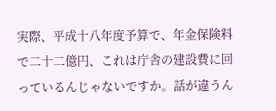実際、平成十八年度予算で、年金保険料で二十二億円、これは庁舎の建設費に回っているんじゃないですか。話が違うん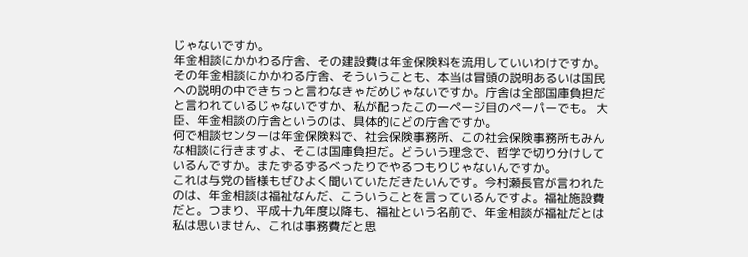じゃないですか。
年金相談にかかわる庁舎、その建設費は年金保険料を流用していいわけですか。その年金相談にかかわる庁舎、そういうことも、本当は冒頭の説明あるいは国民への説明の中できちっと言わなきゃだめじゃないですか。庁舎は全部国庫負担だと言われているじゃないですか、私が配ったこの一ページ目のペーパーでも。 大臣、年金相談の庁舎というのは、具体的にどの庁舎ですか。
何で相談センターは年金保険料で、社会保険事務所、この社会保険事務所もみんな相談に行きますよ、そこは国庫負担だ。どういう理念で、哲学で切り分けしているんですか。またずるずるべったりでやるつもりじゃないんですか。
これは与党の皆様もぜひよく聞いていただきたいんです。今村瀬長官が言われたのは、年金相談は福祉なんだ、こういうことを言っているんですよ。福祉施設費だと。つまり、平成十九年度以降も、福祉という名前で、年金相談が福祉だとは私は思いません、これは事務費だと思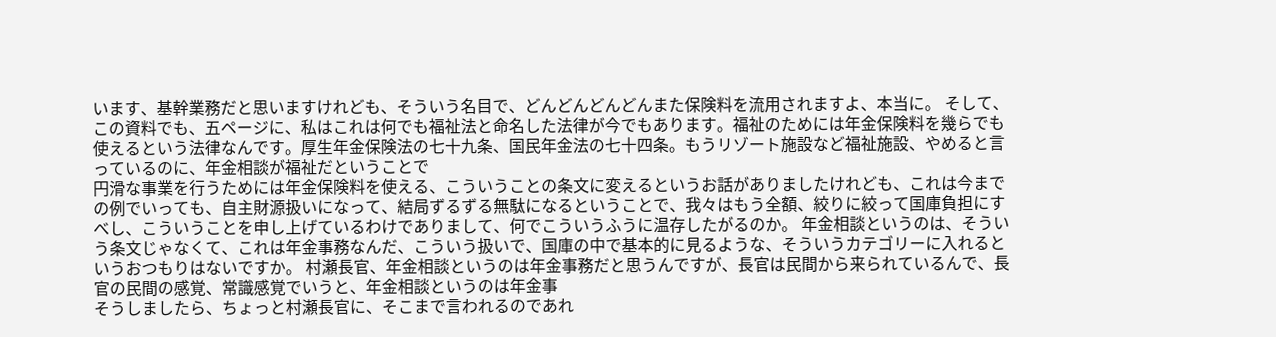います、基幹業務だと思いますけれども、そういう名目で、どんどんどんどんまた保険料を流用されますよ、本当に。 そして、この資料でも、五ページに、私はこれは何でも福祉法と命名した法律が今でもあります。福祉のためには年金保険料を幾らでも使えるという法律なんです。厚生年金保険法の七十九条、国民年金法の七十四条。もうリゾート施設など福祉施設、やめると言っているのに、年金相談が福祉だということで
円滑な事業を行うためには年金保険料を使える、こういうことの条文に変えるというお話がありましたけれども、これは今までの例でいっても、自主財源扱いになって、結局ずるずる無駄になるということで、我々はもう全額、絞りに絞って国庫負担にすべし、こういうことを申し上げているわけでありまして、何でこういうふうに温存したがるのか。 年金相談というのは、そういう条文じゃなくて、これは年金事務なんだ、こういう扱いで、国庫の中で基本的に見るような、そういうカテゴリーに入れるというおつもりはないですか。 村瀬長官、年金相談というのは年金事務だと思うんですが、長官は民間から来られているんで、長官の民間の感覚、常識感覚でいうと、年金相談というのは年金事
そうしましたら、ちょっと村瀬長官に、そこまで言われるのであれ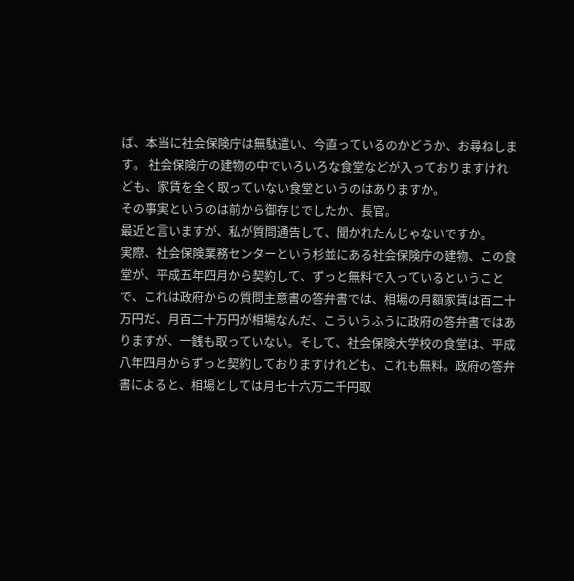ば、本当に社会保険庁は無駄遣い、今直っているのかどうか、お尋ねします。 社会保険庁の建物の中でいろいろな食堂などが入っておりますけれども、家賃を全く取っていない食堂というのはありますか。
その事実というのは前から御存じでしたか、長官。
最近と言いますが、私が質問通告して、聞かれたんじゃないですか。
実際、社会保険業務センターという杉並にある社会保険庁の建物、この食堂が、平成五年四月から契約して、ずっと無料で入っているということで、これは政府からの質問主意書の答弁書では、相場の月額家賃は百二十万円だ、月百二十万円が相場なんだ、こういうふうに政府の答弁書ではありますが、一銭も取っていない。そして、社会保険大学校の食堂は、平成八年四月からずっと契約しておりますけれども、これも無料。政府の答弁書によると、相場としては月七十六万二千円取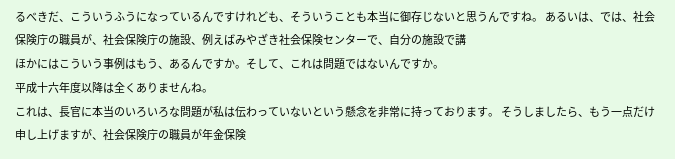るべきだ、こういうふうになっているんですけれども、そういうことも本当に御存じないと思うんですね。 あるいは、では、社会保険庁の職員が、社会保険庁の施設、例えばみやざき社会保険センターで、自分の施設で講
ほかにはこういう事例はもう、あるんですか。そして、これは問題ではないんですか。
平成十六年度以降は全くありませんね。
これは、長官に本当のいろいろな問題が私は伝わっていないという懸念を非常に持っております。 そうしましたら、もう一点だけ申し上げますが、社会保険庁の職員が年金保険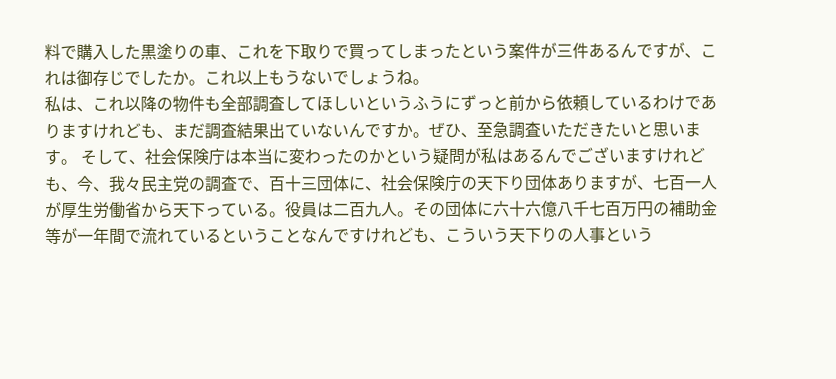料で購入した黒塗りの車、これを下取りで買ってしまったという案件が三件あるんですが、これは御存じでしたか。これ以上もうないでしょうね。
私は、これ以降の物件も全部調査してほしいというふうにずっと前から依頼しているわけでありますけれども、まだ調査結果出ていないんですか。ぜひ、至急調査いただきたいと思います。 そして、社会保険庁は本当に変わったのかという疑問が私はあるんでございますけれども、今、我々民主党の調査で、百十三団体に、社会保険庁の天下り団体ありますが、七百一人が厚生労働省から天下っている。役員は二百九人。その団体に六十六億八千七百万円の補助金等が一年間で流れているということなんですけれども、こういう天下りの人事という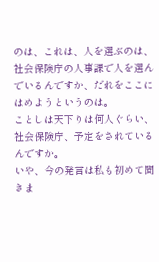のは、これは、人を選ぶのは、社会保険庁の人事課で人を選んでいるんですか、だれをここにはめようというのは。
ことしは天下りは何人ぐらい、社会保険庁、予定をされているんですか。
いや、今の発言は私も初めて聞きま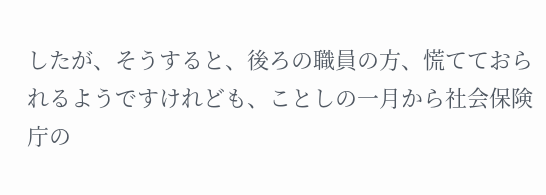したが、そうすると、後ろの職員の方、慌てておられるようですけれども、ことしの一月から社会保険庁の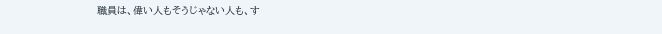職員は、偉い人もそうじゃない人も、す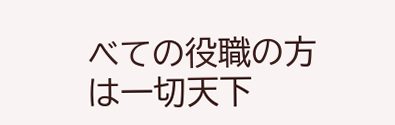べての役職の方は一切天下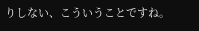りしない、こういうことですね。